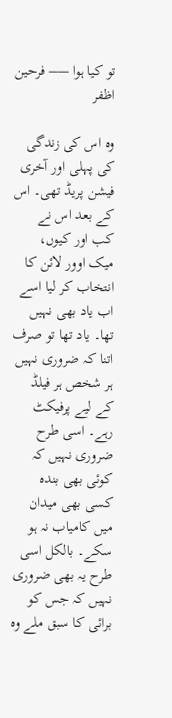تو کیا ہوا —– فرحین اظفر

وہ اس کی زندگی کی پہلی اور آخری فیشن پریڈ تھی۔ اس کے بعد اس نے کب اور کیوں، میک اوور لائن کا انتخاب کر لیا اسے اب یاد بھی نہیں تھا۔ یاد تھا تو صرف اتنا کہ ضروری نہیں ہر شخص ہر فیلڈ کے لیے پرفیکٹ رہے۔ اسی طرح ضروری نہیں کہ کوئی بھی بندہ کسی بھی میدان میں کامیاب نہ ہو سکے۔ بالکل اسی طرح یہ بھی ضروری نہیں کہ جس کو برائی کا سبق ملے وہ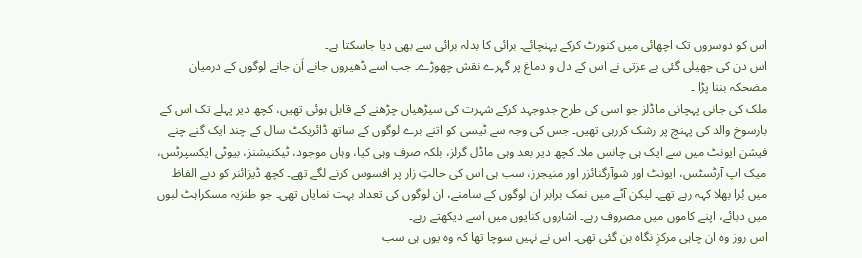اس کو دوسروں تک اچھائی میں کنورٹ کرکے پہنچائے۔ برائی کا بدلہ برائی سے بھی دیا جاسکتا ہے۔
اس دن کی جھیلی گئی بے عزتی نے اس کے دل و دماغ پر گہرے نقش چھوڑے۔ جب اسے ڈھیروں جانے اَن جانے لوگوں کے درمیان مضحکہ بننا پڑا ۔
ملک کی جانی پہچانی ماڈلز جو اسی کی طرح جدوجہد کرکے شہرت کی سیڑھیاں چڑھنے کے قابل ہوئی تھیں، کچھ دیر پہلے تک اس کے بارسوخ والد کی پہنچ پر رشک کررہی تھیں۔ جس کی وجہ سے ٹیسی کو اتنے برے لوگوں کے ساتھ ڈائریکٹ سال کے چند ایک گنے چنے فیشن ایونٹ میں سے ایک ہی چانس ملا۔ کچھ دیر بعد وہی ماڈل گرلز، بلکہ صرف وہی کیا، وہاں موجود، ٹیکنیشنز، بیوٹی ایکسپرٹس، میک اپ آرٹسٹس، ایونٹ اور شوآرگنائزر اور منیجرز، سب ہی اس کی حالتِ زار پر افسوس کرنے لگے تھے۔ کچھ ڈیزائنر کو دبے الفاظ میں بُرا بھلا کہہ رہے تھے۔ لیکن آٹے میں نمک برابر ان لوگوں کے سامنے، ان لوگوں کی تعداد بہت نمایاں تھی۔ جو طنزیہ مسکراہٹ لبوں میں دبائے، اپنے کاموں میں مصروف رہے۔ اشاروں کنایوں میں اسے دیکھتے رہے۔
اس روز وہ ان چاہی مرکزِ نگاہ بن گئی تھی۔ اس نے نہیں سوچا تھا کہ وہ یوں ہی سب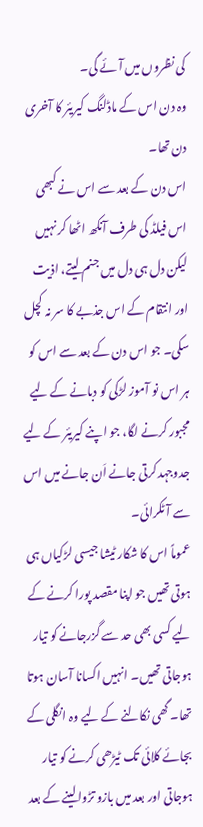کی نظروں میں آئے گی۔
وہ دن اس کے ماڈلنگ کیریئر کا آخری دن تھا۔
اس دن کے بعد سے اس نے کبھی اس فیلڈ کی طرف آنکھ اٹھا کر نہیں لیکن دل ہی دل میں جنم لیتے، اذیت اور انتقام کے اس جذبے کا سر نہ کچل سکی۔ جو اس دن کے بعد سے اس کو ہر اس نو آموز لڑکی کو دبانے کے لیے مجبور کرنے لگا، جو اپنے کیریئر کے لیے جدوجہد کرتی جانے اَن جانے میں اس سے آٹکرائی۔
عموماً اس کا شکار ٹیشا جیسی لڑکیاں ہی ہوتی تھیں جو اپنا مقصد پورا کرنے کے لیے کسی بھی حد سے گزرجانے کو تیار ہوجاتی تھیں۔ انہیں اکسانا آسان ہوتا تھا۔ گھی نکالنے کے لیے وہ انگلی کے بجائے کلائی تک ٹیڑھی کرنے کو تیار ہوجاتی اور بعد میں بازو تڑوالینے کے بعد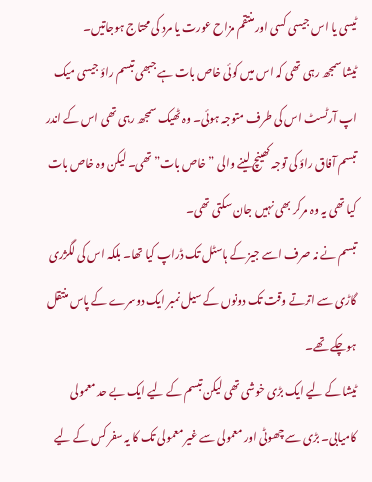ٹیسی یا اس جیسی کسی اور منتقم مزاح عورت یا مرد کی محتاج ہوجاتیں۔
ٹیشا سمجھ رہی تھی کہ اس میں کوئی خاص بات ہے جبھی تبسم راؤ جیسی میک اپ آرٹسٹ اس کی طرف متوجہ ہوئی۔ وہ ٹھیک سمجھ رہی تھی اس کے اندر تبسم آفاق راؤ کی توجہ کھینچ لینے والی ”خاص بات” تھی۔ لیکن وہ خاص بات کیا تھی یہ وہ مرکر بھی نہیں جان سکتی تھی۔
تبسم نے نہ صرف اسے جیز کے ہاسٹل تک ڈراپ کیا تھا۔ بلکہ اس کی لگژری گاڑی سے اترتے وقت تک دونوں کے سیل نمبر ایک دوسرے کے پاس منتقل ہوچکے تھے۔
ٹیشا کے لیے ایک بڑی خوشی تھی لیکن تبسم کے لیے ایک بے حد معمولی کامیابی۔ بڑی سے چھوٹی اور معمولی سے غیر معمولی تک کا یہ سفر کس کے لیے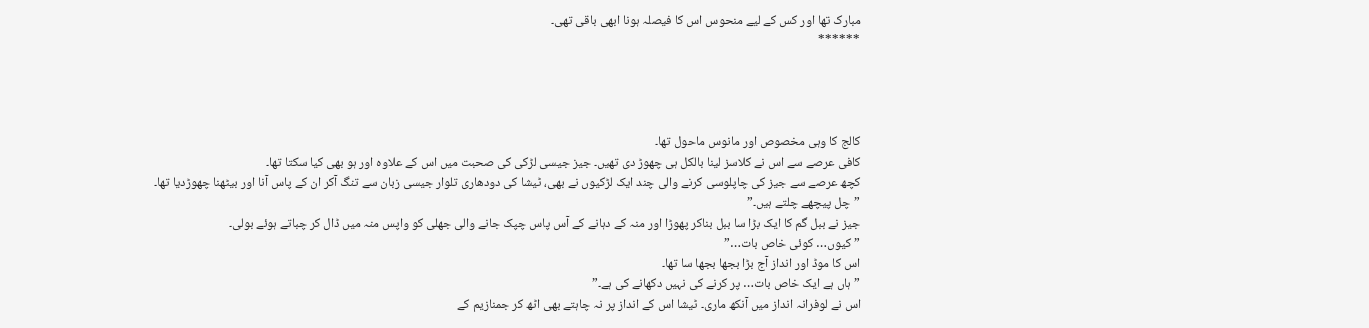مبارک تھا اور کس کے لیے منحوس اس کا فیصلہ ہونا ابھی باقی تھی۔
******




کالج کا وہی مخصوص اور مانوس ماحول تھا۔
کافی عرصے سے اس نے کلاسز لینا بالکل ہی چھوڑ دی تھیں۔ جیز جیسی لڑکی کی صحبت میں اس کے علاوہ اور ہو بھی کیا سکتا تھا۔
کچھ عرصے سے جیز کی چاپلوسی کرنے والی چند ایک لڑکیوں نے بھی، ٹیشا کی دودھاری تلوار جیسی زبان سے تنگ آکر ان کے پاس آنا اور بیٹھنا چھوڑدیا تھا۔
”چل پیچھے چلتے ہیں۔”
جیز نے ببل گم کا ایک بڑا سا ببل بناکر پھوڑا اور منہ کے دہانے کے آس پاس چپک جانے والی جھلی کو واپس منہ میں ڈال کر چباتے ہوئے بولی۔
”کیوں… کوئی خاص بات…”
اس کا موڈ اور انداز آج بڑا بجھا بجھا سا تھا۔
”ہاں ہے ایک خاص بات… پر کرنے کی نہیں دکھانے کی ہے۔”
اس نے لوفرانہ انداز میں آنکھ ماری۔ ٹیشا اس کے انداز پر نہ چاہتے بھی اٹھ کر جمنازیم کے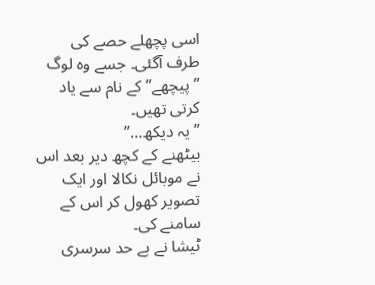اسی پچھلے حصے کی طرف آگئی۔ جسے وہ لوگ ”پیچھے” کے نام سے یاد کرتی تھیں۔
”یہ دیکھ…”
بیٹھنے کے کچھ دیر بعد اس نے موبائل نکالا اور ایک تصویر کھول کر اس کے سامنے کی۔
ٹیشا نے بے حد سرسری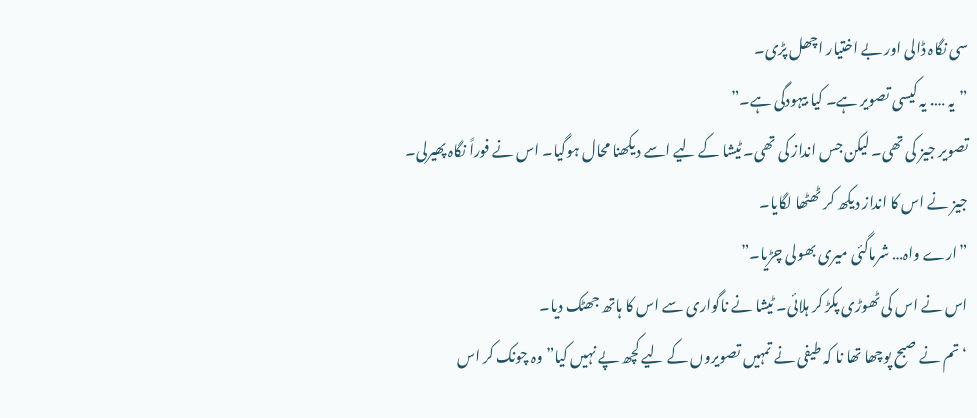سی نگاہ ڈالی اور بے اختیار اچھل پڑی۔
”یہ …. یہ کیسی تصویر ہے۔ کیا بیہودگی ہے۔”
تصویر جیز کی تھی۔ لیکن جس انداز کی تھی۔ ٹیشا کے لیے اسے دیکھنا محال ہوگیا۔ اس نے فوراً نگاہ پھیرلی۔
جیز نے اس کا انداز دیکھ کر ٹھٹھا لگایا۔
”ارے واہ… شرماگئی میری بھولی چڑیا۔”
اس نے اس کی ٹھوڑی پکڑ کر ہلائی۔ ٹیشا نے ناگواری سے اس کا ہاتھ جھٹک دیا۔
‘تم نے صبح پوچھا تھا نا کہ طیفی نے تمہیں تصویروں کے لیے کچھ پے نہیں کیا” وہ چونک کر اس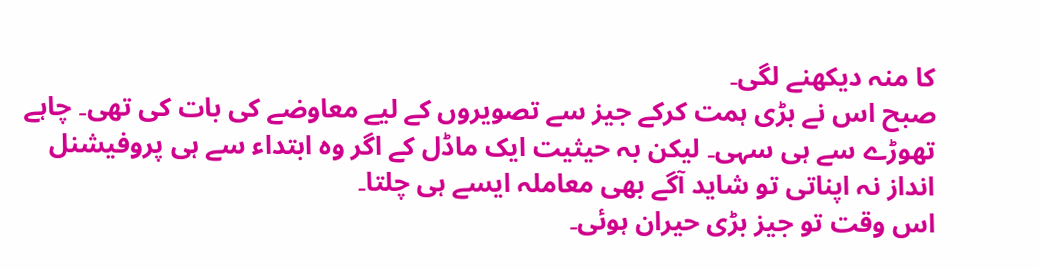کا منہ دیکھنے لگی۔
صبح اس نے بڑی ہمت کرکے جیز سے تصویروں کے لیے معاوضے کی بات کی تھی۔ چاہے تھوڑے سے ہی سہی۔ لیکن بہ حیثیت ایک ماڈل کے اگر وہ ابتداء سے ہی پروفیشنل انداز نہ اپناتی تو شاید آگے بھی معاملہ ایسے ہی چلتا۔
اس وقت تو جیز بڑی حیران ہوئی۔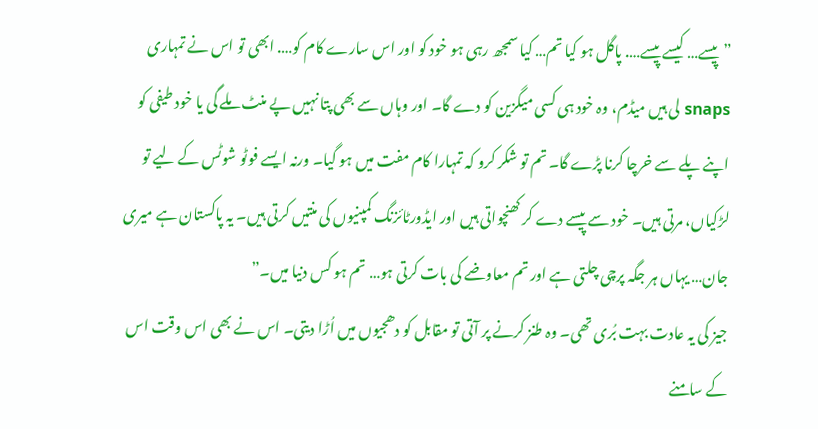”پیسے… کیسے پیسے…. پاگل ہو کیا تم… کیا سمجھ رہی ہو خود کو اور اس سارے کام کو…. ابھی تو اس نے تمہاری snaps لی ہیں میڈم، وہ خود ہی کسی میگزین کو دے گا۔ اور وہاں سے بھی پتا نہیں پے منٹ ملے گی یا خود طیفی کو اپنے پلے سے خرچا کرنا پڑے گا۔ تم تو شکر کرو کہ تمہارا کام مفت میں ہو گیا۔ ورنہ ایسے فوٹو شوٹس کے لیے تو لڑکیاں، مرتی ہیں۔ خود سے پیسے دے کر کھنچواتی ہیں اور ایڈورٹائزنگ کمپنیوں کی منتیں کرتی ہیں۔ یہ پاکستان ہے میری جان… یہاں ہر جگہ پرچی چلتی ہے اور تم معاوضے کی بات کرتی ہو… تم ہو کس دنیا میں۔”
جیز کی یہ عادت بہت بُری تھی۔ وہ طنز کرنے پر آتی تو مقابل کو دھجیوں میں اُڑا دیتی۔ اس نے بھی اس وقت اس کے سامنے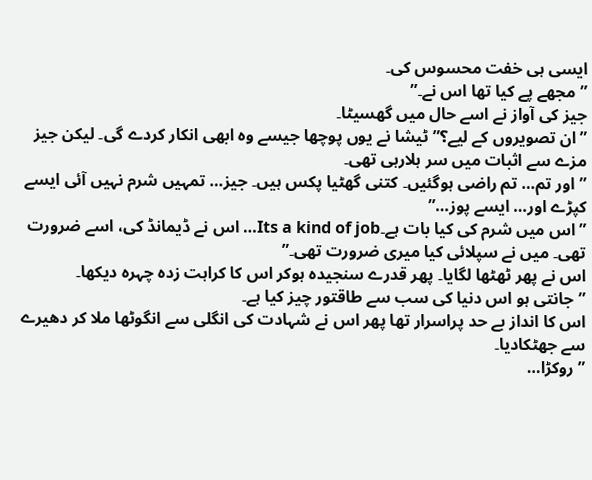ایسی ہی خفت محسوس کی۔
”مجھے پے کیا تھا اس نے۔”
جیز کی آواز نے اسے حال میں گھسیٹا۔
”ان تصویروں کے لیے؟” ٹیشا نے یوں پوچھا جیسے وہ ابھی انکار کردے گی۔ لیکن جیز مزے سے اثبات میں سر ہلارہی تھی۔
”اور تم… تم راضی ہوگئیں۔ کتنی گھٹیا پکس ہیں۔ جیز… تمہیں شرم نہیں آئی ایسے کپڑے اور… ایسے پوز…”
”اس میں شرم کی کیا بات ہے۔Its a kind of job… اس نے ڈیمانڈ کی، اسے ضرورت تھی۔ میں نے سپلائی کیا میری ضرورت تھی۔”
اس نے پھر ٹھٹھا لگایا۔ پھر قدرے سنجیدہ ہوکر اس کا کراہت زدہ چہرہ دیکھا۔
”جانتی ہو اس دنیا کی سب سے طاقتور چیز کیا ہے۔
اس کا انداز بے حد پراسرار تھا پھر اس نے شہادت کی انگلی سے انگوٹھا ملا کر دھیرے سے جھٹکادیا۔
”روکڑا…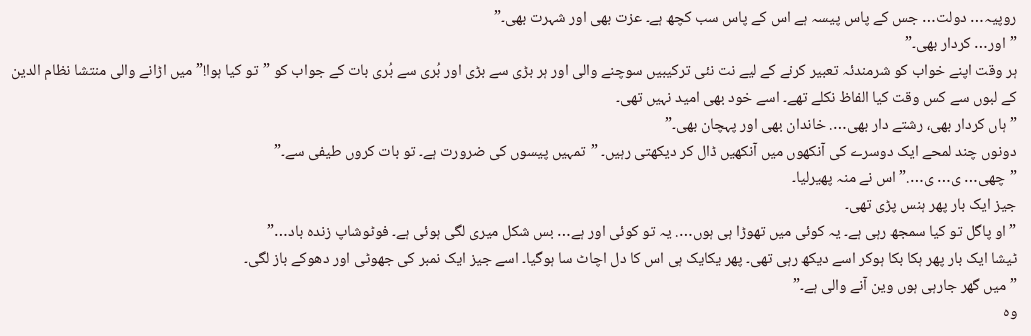روپیہ… دولت… جس کے پاس پیسہ ہے اس کے پاس سب کچھ ہے۔ عزت بھی اور شہرت بھی۔”
”اور… کردار بھی۔”
ہر وقت اپنے خواب کو شرمندئہ تعبیر کرنے کے لیے نت نئی ترکیبیں سوچنے والی اور ہر بڑی سے بڑی اور بُری سے بُری بات کے جواب کو ”تو کیا ہوا!” میں اڑانے والی منتشا نظام الدین کے لبوں سے کس وقت کیا الفاظ نکلے تھے۔ اسے خود بھی امید نہیں تھی۔
”ہاں کردار بھی، رشتے دار بھی…. خاندان بھی اور پہچان بھی۔”
دونوں چند لمحے ایک دوسرے کی آنکھوں میں آنکھیں ڈال کر دیکھتی رہیں۔ ”تمہیں پیسوں کی ضرورت ہے۔ تو بات کروں طیفی سے۔”
”چھی… ی… ی….”اس نے منہ پھیرلیا۔
جیز ایک بار پھر ہنس پڑی تھی۔
”او پاگل تو کیا سمجھ رہی ہے۔ یہ کوئی میں تھوڑا ہی ہوں…. یہ تو کوئی اور ہے… بس شکل میری لگی ہوئی ہے۔ فوٹوشاپ زندہ باد…”
ٹیشا ایک بار پھر ہکا بکا ہوکر اسے دیکھ رہی تھی۔ پھر یکایک ہی اس کا دل اچاٹ سا ہوگیا۔ اسے جیز ایک نمبر کی جھوٹی اور دھوکے باز لگی۔
”میں گھر جارہی ہوں وین آنے والی ہے۔”
وہ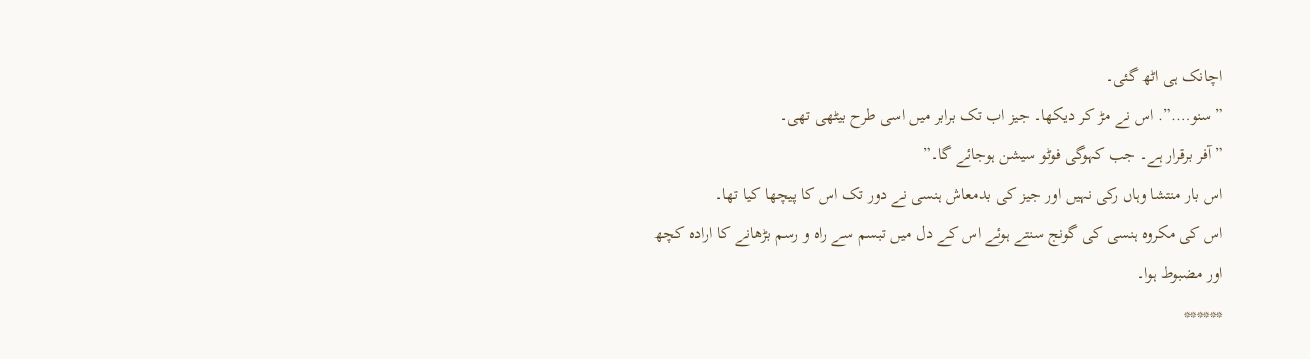اچانک ہی اٹھ گئی۔
”سنو….”. اس نے مڑ کر دیکھا۔ جیز اب تک برابر میں اسی طرح بیٹھی تھی۔
”آفر برقرار ہے۔ جب کہوگی فوٹو سیشن ہوجائے گا۔”
اس بار منتشا وہاں رکی نہیں اور جیز کی بدمعاش ہنسی نے دور تک اس کا پیچھا کیا تھا۔
اس کی مکروہ ہنسی کی گونج سنتے ہوئے اس کے دل میں تبسم سے راہ و رسم بڑھانے کا ارادہ کچھ اور مضبوط ہوا۔
******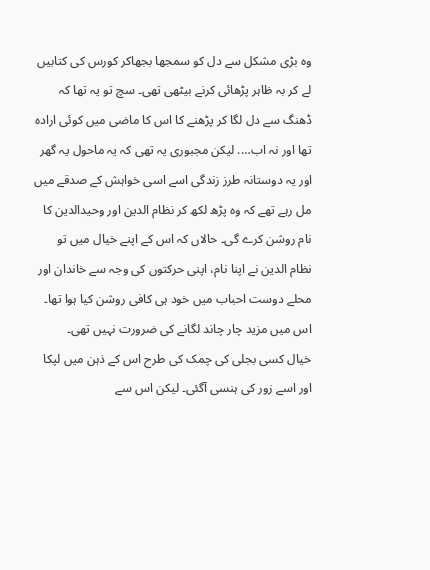وہ بڑی مشکل سے دل کو سمجھا بجھاکر کورس کی کتابیں لے کر بہ ظاہر پڑھائی کرنے بیٹھی تھی۔ سچ تو یہ تھا کہ ڈھنگ سے دل لگا کر پڑھنے کا اس کا ماضی میں کوئی ارادہ تھا اور نہ اب…. لیکن مجبوری یہ تھی کہ یہ ماحول یہ گھر اور یہ دوستانہ طرز زندگی اسے اسی خواہش کے صدقے میں مل رہے تھے کہ وہ پڑھ لکھ کر نظام الدین اور وحیدالدین کا نام روشن کرے گی۔ حالاں کہ اس کے اپنے خیال میں تو نظام الدین نے اپنا نام، اپنی حرکتوں کی وجہ سے خاندان اور محلے دوست احباب میں خود ہی کافی روشن کیا ہوا تھا۔ اس میں مزید چار چاند لگانے کی ضرورت نہیں تھی۔
خیال کسی بجلی کی چمک کی طرح اس کے ذہن میں لپکا اور اسے زور کی ہنسی آگئی۔ لیکن اس سے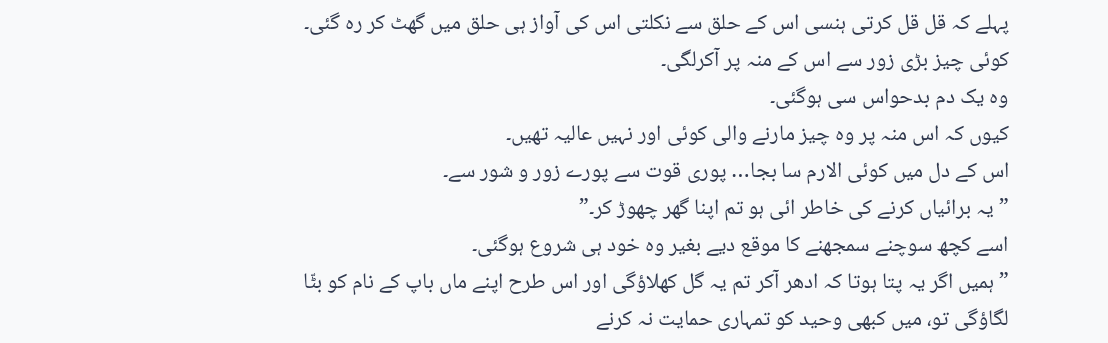پہلے کہ قل قل کرتی ہنسی اس کے حلق سے نکلتی اس کی آواز ہی حلق میں گھٹ کر رہ گئی۔
کوئی چیز بڑی زور سے اس کے منہ پر آکرلگی۔
وہ یک دم بدحواس سی ہوگئی۔
کیوں کہ اس منہ پر وہ چیز مارنے والی کوئی اور نہیں عالیہ تھیں۔
اس کے دل میں کوئی الارم سا بجا… پوری قوت سے پورے زور و شور سے۔
”یہ برائیاں کرنے کی خاطر ائی ہو تم اپنا گھر چھوڑ کر۔”
اسے کچھ سوچنے سمجھنے کا موقع دیے بغیر وہ خود ہی شروع ہوگئی۔
”ہمیں اگر یہ پتا ہوتا کہ ادھر آکر تم یہ گل کھلاؤگی اور اس طرح اپنے ماں باپ کے نام کو بٹّا لگاؤگی تو، میں کبھی وحید کو تمہاری حمایت نہ کرنے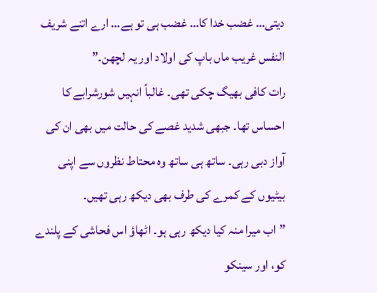دیتی… غضب خدا کا… غضب ہی تو ہے… ارے اتنے شریف النفس غریب ماں باپ کی اولاد اور یہ لچھن۔”
رات کافی بھیگ چکی تھی۔ غالباً انہیں شورشرابے کا احساس تھا۔ جبھی شدید غصے کی حالت میں بھی ان کی آواز دبی رہی۔ ساتھ ہی ساتھ وہ محتاط نظروں سے اپنی بیٹیوں کے کمرے کی طرف بھی دیکھ رہی تھیں۔
”اب میرا منہ کیا دیکھ رہی ہو۔ اٹھاؤ اس فحاشی کے پلندے کو، اور سینکو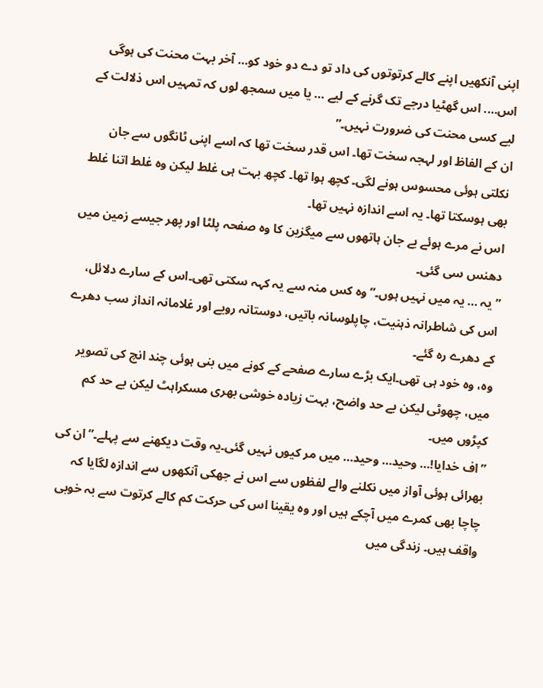اپنی آنکھیں اپنے کالے کرتوتوں کی داد تو دے دو خود کو… آخر بہت محنت کی ہوگی اس…. اس گھٹیا درجے تک گرنے کے لیے … یا میں سمجھ لوں کہ تمہیں اس ذلالت کے لیے کسی محنت کی ضرورت نہیں۔”
ان کے الفاظ اور لہجہ سخت تھا۔ اس قدر سخت تھا کہ اسے اپنی ٹانگوں سے جان نکلتی ہوئی محسوس ہونے لگی۔ کچھ ہوا تھا۔ کچھ بہت ہی غلط لیکن وہ غلط اتنا غلط بھی ہوسکتا تھا۔ یہ اسے اندازہ نہیں تھا۔
اس نے مرے ہوئے بے جان ہاتھوں سے میگزین کا وہ صفحہ پلٹا اور پھر جیسے زمین میں دھنس سی گئی۔
”یہ … یہ میں نہیں ہوں۔” وہ کس منہ سے یہ کہہ سکتی تھی۔اس کے سارے دلائل، اس کی شاطرانہ ذہنیت، چاپلوسانہ باتیں، دوستانہ رویے اور غلامانہ انداز سب دھرے کے دھرے رہ گئے۔
وہ، وہ خود ہی تھی۔ایک بڑے سارے صفحے کے کونے میں بنی ہوئی چند انچ کی تصویر میں، چھوٹی لیکن بے حد واضح، بہت زیادہ خوشی بھری مسکراہٹ لیکن بے حد کم کپڑوں میں۔
”اف خدایا!… وحید… وحید… میں مر کیوں نہیں گئی۔یہ وقت دیکھنے سے پہلے۔”ان کی بھرائی ہوئی آواز میں نکلنے والے لفظوں سے اس نے جھکی آنکھوں سے اندازہ لگایا کہ چاچا بھی کمرے میں آچکے ہیں اور وہ یقینا اس کی حرکت کم کالے کرتوت سے بہ خوبی واقف ہیں۔ زندگی میں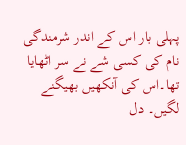پہلی بار اس کے اندر شرمندگی نام کی کسی شے نے سر اٹھایا تھا۔اس کی آنکھیں بھیگنے لگیں۔ دل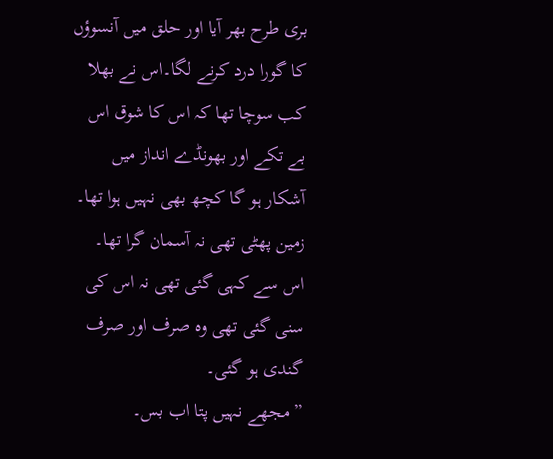بری طرح بھر آیا اور حلق میں آنسوؤں کا گورا درد کرنے لگا۔اس نے بھلا کب سوچا تھا کہ اس کا شوق اس بے تکے اور بھونڈے انداز میں آشکار ہو گا کچھ بھی نہیں ہوا تھا۔ زمین پھٹی تھی نہ آسمان گرا تھا۔ اس سے کہی گئی تھی نہ اس کی سنی گئی تھی وہ صرف اور صرف گندی ہو گئی۔
”مجھے نہیں پتا اب بس۔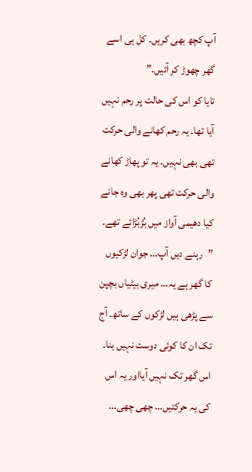آپ کچھ بھی کریں۔ کل ہی اسے گھر چھوڑ کر آئیں۔”
تایا کو اس کی حالت پر رحم نہیں آیا تھا۔ یہ رحم کھانے والی حرکت تھی بھی نہیں۔ یہ تو پھاڑ کھانے والی حرکت تھی پھر بھی وہ جانے کیا دھیمی آواز میں بُڑبُڑائے تھے۔
”رہنے دیں آپ… جوان لڑکیوں کا گھر ہے یہ… میری بیٹیاں بچپن سے پڑھی ہیں لڑکوں کے ساتھ۔ آج تک ان کا کوئی دوست نہیں بنا۔ اس گھر تک نہیں آیااور یہ اس کی یہ حرکتیں… چھی چھی…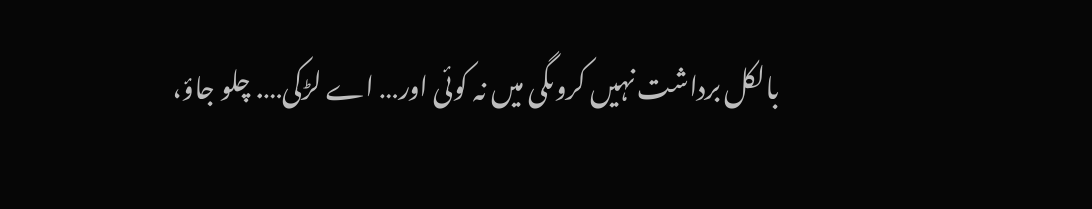بالکل برداشت نہیں کروںگی میں نہ کوئی اور… اے لڑکی…. چلو جاؤ،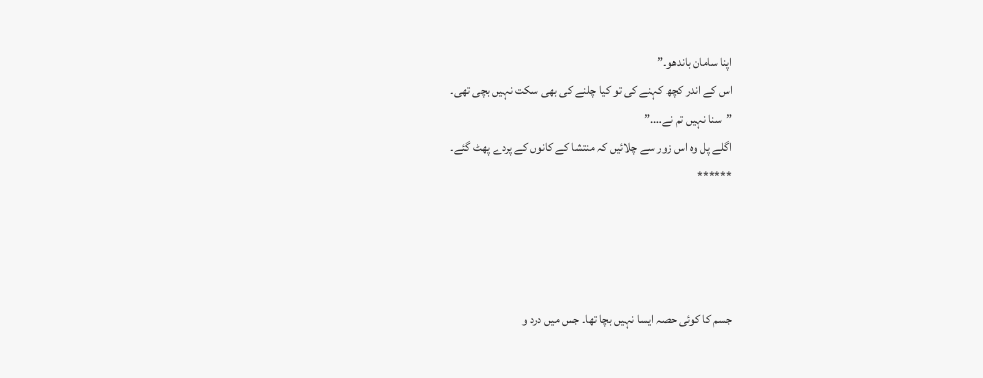اپنا سامان باندھو۔”
اس کے اندر کچھ کہنے کی تو کیا چلنے کی بھی سکت نہیں بچی تھی۔
”سنا نہیں تم نے….”
اگلے پل وہ اس زور سے چلائیں کہ منتشا کے کانوں کے پردے پھٹ گئے۔
******




جسم کا کوئی حصہ ایسا نہیں بچا تھا۔ جس میں درد و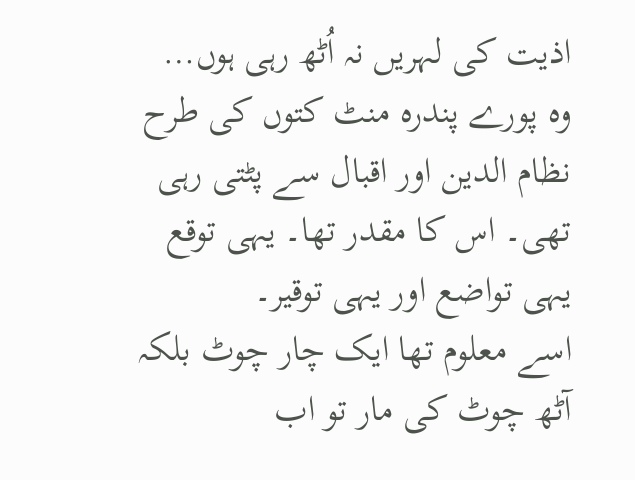اذیت کی لہریں نہ اُٹھ رہی ہوں…
وہ پورے پندرہ منٹ کتوں کی طرح نظام الدین اور اقبال سے پٹتی رہی تھی۔ اس کا مقدر تھا۔ یہی توقع یہی تواضع اور یہی توقیر۔
اسے معلوم تھا ایک چار چوٹ بلکہ آٹھ چوٹ کی مار تو اب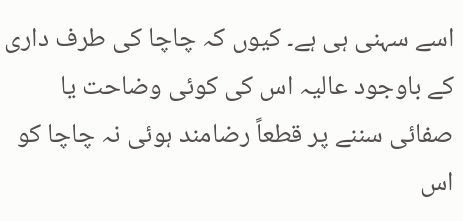اسے سہنی ہی ہے۔ کیوں کہ چاچا کی طرف داری کے باوجود عالیہ اس کی کوئی وضاحت یا صفائی سننے پر قطعاً رضامند ہوئی نہ چاچا کو اس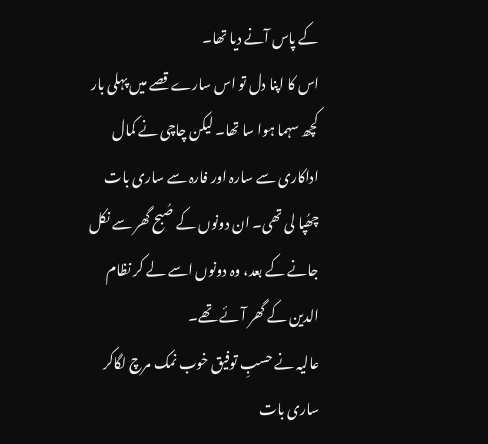کے پاس آنے دیا تھا۔
اس کا اپنا دل تو اس سارے قصے میں پہلی بار کچھ سہما ہوا سا تھا۔ لیکن چاچی نے کمال اداکاری سے سارہ اور فارہ سے ساری بات چھُپا لی تھی۔ ان دونوں کے صُبح گھر سے نکل جانے کے بعد، وہ دونوں اسے لے کر نظام الدین کے گھر آئے تھے۔
عالیہ نے حسبِ توفیق خوب نمک مرچ لگاکر ساری بات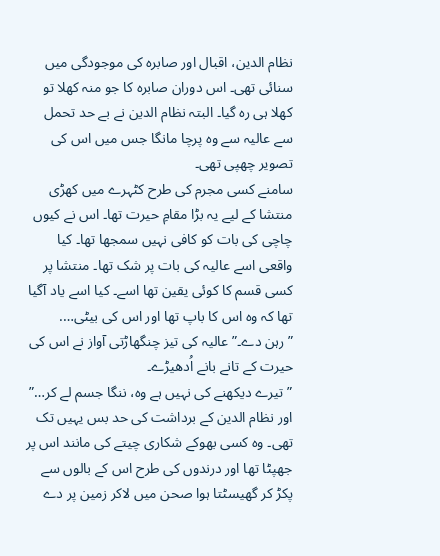نظام الدین، اقبال اور صابرہ کی موجودگی میں سنائی تھی۔ اس دوران صابرہ کا جو منہ کھلا تو کھلا ہی رہ گیا۔ البتہ نظام الدین نے بے حد تحمل سے عالیہ سے وہ پرچا مانگا جس میں اس کی تصویر چھپی تھی۔
سامنے کسی مجرم کی طرح کٹہرے میں کھڑی منتشا کے لیے یہ بڑا مقامِ حیرت تھا۔ اس نے کیوں چاچی کی بات کو کافی نہیں سمجھا تھا۔ کیا واقعی اسے عالیہ کی بات پر شک تھا۔ منتشا پر کسی قسم کا کوئی یقین تھا اسے۔ کیا اسے یاد آگیا تھا کہ وہ اس کا باپ تھا اور اس کی بیٹی….
”رہن دے۔” عالیہ کی تیز چنگھاڑتی آواز نے اس کی حیرت کے تانے بانے اُدھیڑے۔
”تیرے دیکھنے کی نہیں ہے وہ، ننگا جسم لے کر…”
اور نظام الدین کے برداشت کی حد بس یہیں تک تھی۔ وہ کسی بھوکے شکاری چیتے کی مانند اس پر جھپٹا تھا اور درندوں کی طرح اس کے بالوں سے پکڑ کر گھیسٹتا ہوا صحن میں لاکر زمین پر دے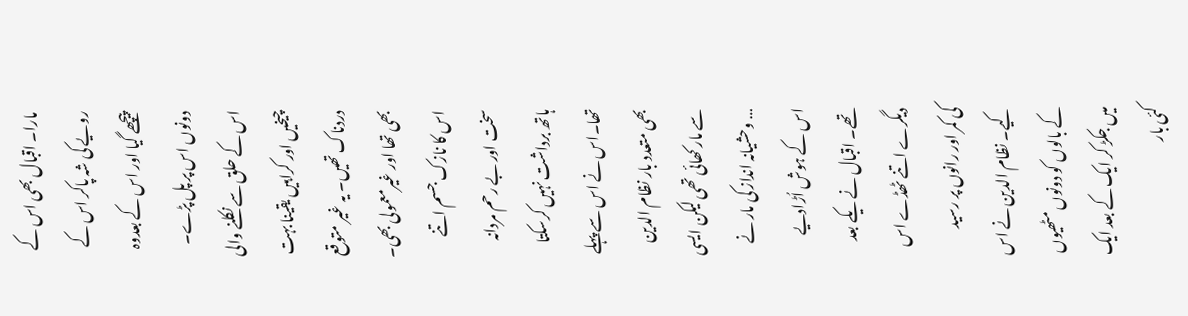مارا۔ اقبال بھی اس کے رویے کی شہ پاکر اس کے پیچھے گیا اور اس کے بعدوہ دونوں اس پر پل پڑے۔ اس کے حلق سے نکلنے والی چیخیں اور کراہیں یقینا بہت دردناک تھیں۔ یہ غیر متوقع بھی تھا اور غیرمعمولی بھی۔ اس کا نازک جسم اتنے سخت اور بے رحم مردانہ ہاتھ برداشت نہیں کرسکتا تھا۔اس نے اس سے پہلے بھی متعدد بار نظام الدین سے مار کھائی تھی لیکن ایسی … وحشیانہ انداز کی مار نے اس کے ہوش اُڑادیے تھے۔ اقبال نے یکے بعد دیگرے اتنے ٹھڈے اس کی کمر اور رانوں پر رسید کیے۔ نظام الدین نے اس کے بالوں کو دونوں مٹھیوں میں جکڑ کر ایک کے بعد ایک کئی بار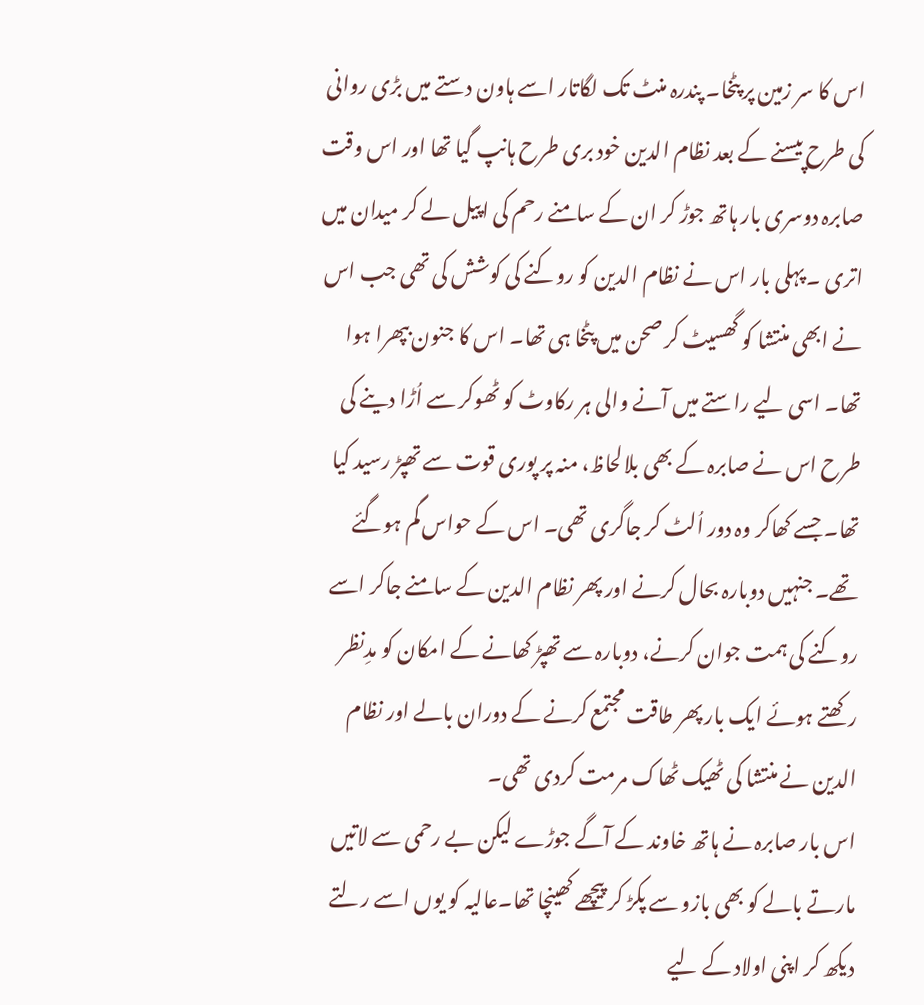اس کا سر زمین پر پٹخا۔ پندرہ منٹ تک لگاتار اسے ہاون دستے میں بڑی روانی کی طرح پیسنے کے بعد نظام الدین خود بری طرح ہانپ گیا تھا اور اس وقت صابرہ دوسری بار ہاتھ جوڑ کر ان کے سامنے رحم کی اپیل لے کر میدان میں اتری ۔ پہلی بار اس نے نظام الدین کو روکنے کی کوشش کی تھی جب اس نے ابھی منتشا کو گھسیٹ کر صحن میں پٹخا ہی تھا۔ اس کا جنون بپھرا ہوا تھا۔ اسی لیے راستے میں آنے والی ہر رکاوٹ کو ٹھوکر سے اُڑا دینے کی طرح اس نے صابرہ کے بھی بلالحاظ، منہ پر پوری قوت سے تھپڑ رسید کیا تھا۔ جسے کھاکر وہ دور اُلٹ کر جاگری تھی۔ اس کے حواس گم ہوگئے تھے۔ جنہیں دوبارہ بحال کرنے اور پھر نظام الدین کے سامنے جاکر اسے روکنے کی ہمت جوان کرنے، دوبارہ سے تھپڑ کھانے کے امکان کو مدِنظر رکھتے ہوئے ایک بار پھر طاقت مجتمع کرنے کے دوران بالے اور نظام الدین نے منتشا کی ٹھیک ٹھاک مرمت کردی تھی۔
اس بار صابرہ نے ہاتھ خاوند کے آگے جوڑے لیکن بے رحمی سے لاتیں مارتے بالے کو بھی بازو سے پکڑ کر پیچھے کھینچا تھا۔عالیہ کو یوں اسے رلتے دیکھ کر اپنی اولاد کے لیے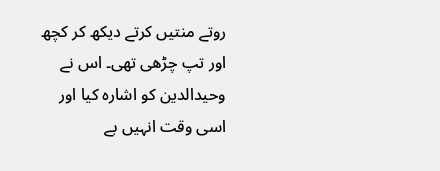روتے منتیں کرتے دیکھ کر کچھ اور تپ چڑھی تھی۔ اس نے وحیدالدین کو اشارہ کیا اور اسی وقت انہیں بے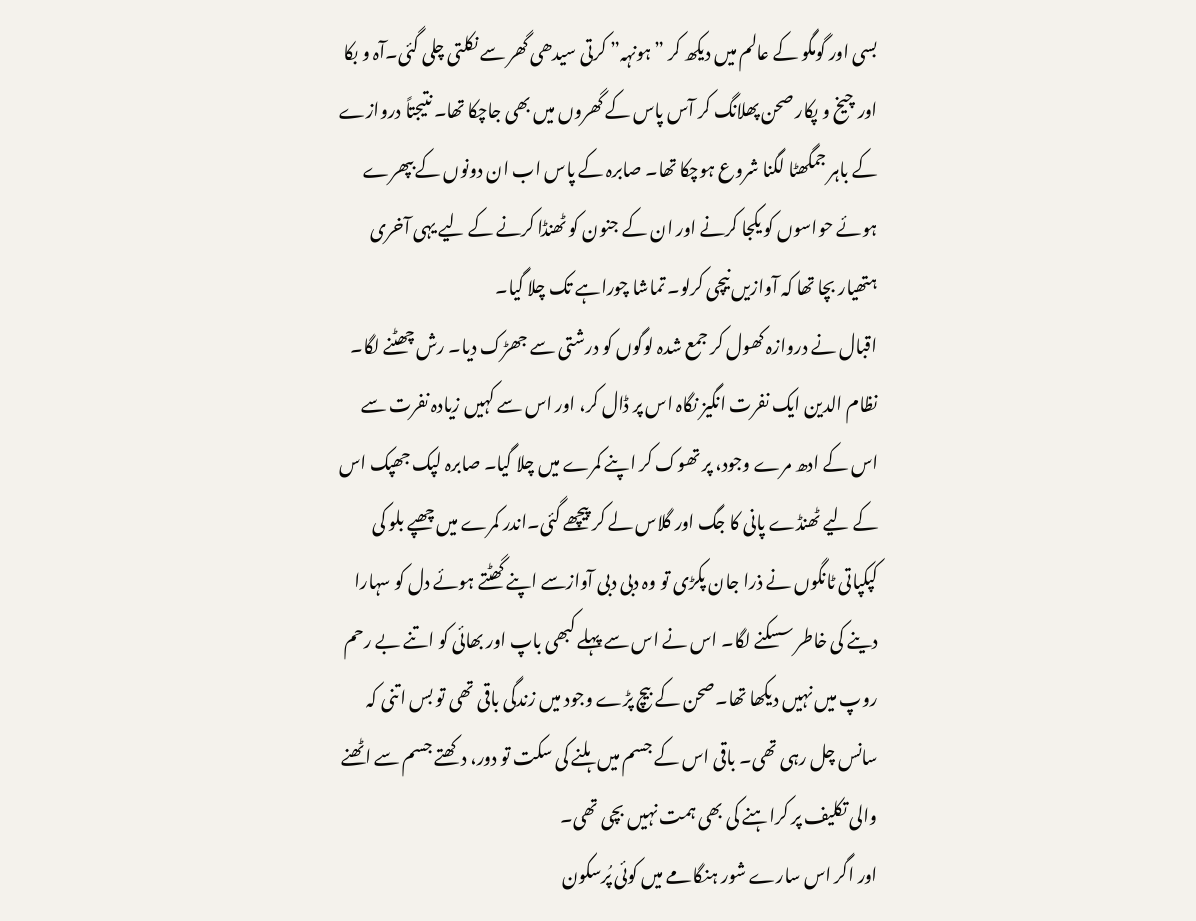بسی اور گومگو کے عالم میں دیکھ کر ”ہونہہ” کرتی سیدھی گھر سے نکلتی چلی گئی۔آہ و بکا اور چیخ و پکار صحن پھلانگ کر آس پاس کے گھروں میں بھی جاچکا تھا۔ نتیجتاً دروازے کے باہر جمگھٹا لگنا شروع ہوچکا تھا۔ صابرہ کے پاس اب ان دونوں کے بپھرے ہوئے حواسوں کو یکجا کرنے اور ان کے جنون کو ٹھنڈا کرنے کے لیے یہی آخری ہتھیار بچا تھا کہ آوازیں نیچی کرلو۔ تماشا چوراہے تک چلا گیا۔
اقبال نے دروازہ کھول کر جمع شدہ لوگوں کو درشتی سے جھڑک دیا۔ رش چھٹنے لگا۔ نظام الدین ایک نفرت انگیز نگاہ اس پر ڈال کر، اور اس سے کہیں زیادہ نفرت سے اس کے ادھ مرے وجود، پر تھوک کر اپنے کمرے میں چلا گیا۔ صابرہ لپک جھپک اس کے لیے ٹھنڈے پانی کا جگ اور گلاس لے کر پیچھے گئی۔اندر کمرے میں چھپے بلو کی کپکپاتی ٹانگوں نے ذرا جان پکڑی تو وہ دبی دبی آوازسے اپنے گھٹتے ہوئے دل کو سہارا دینے کی خاطر سسکنے لگا۔ اس نے اس سے پہلے کبھی باپ اور بھائی کو اتنے بے رحم روپ میں نہیں دیکھا تھا۔صحن کے بیچ پڑے وجود میں زندگی باقی تھی تو بس اتنی کہ سانس چل رہی تھی۔ باقی اس کے جسم میں ہلنے کی سکت تو دور، دکھتے جسم سے اٹھنے والی تکلیف پر کراہنے کی بھی ہمت نہیں بچی تھی۔
اور اگر اس سارے شور ہنگامے میں کوئی پُرسکون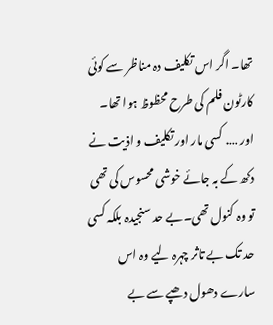تھا۔ اگر اس تکلیف دہ مناظر سے کوئی کارٹون فلم کی طرح محظوظ ہوا تھا۔ اور …. کسی مار اور تکلیف و اذیت نے دکھ کے بہ جائے خوشی محسوس کی تھی تو وہ کنول تھی۔بے حد سنجیدہ بلکہ کسی حد تک بے تاثر چہرہ لیے وہ اس سارے دھول دھپے سے بے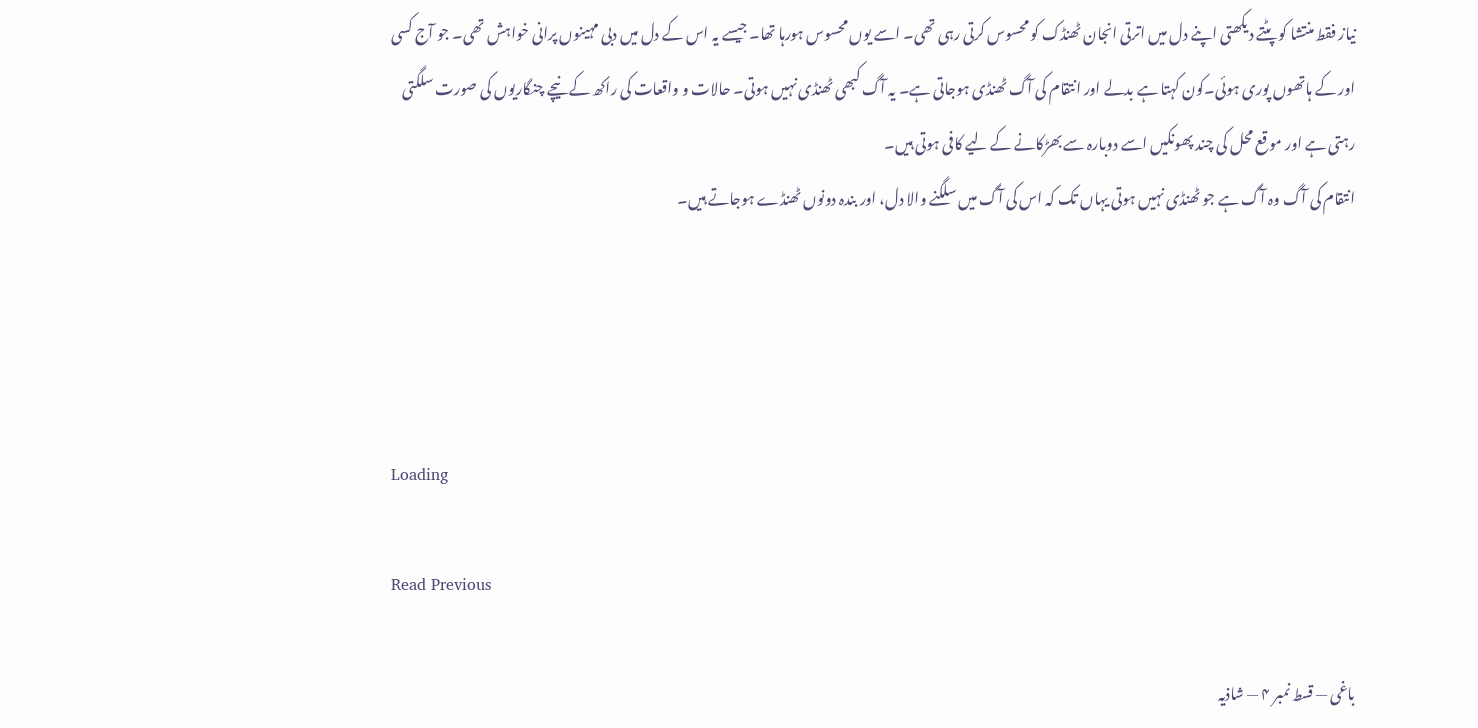نیاز فقط منتشا کو پٹتے دیکھتی اپنے دل میں اترتی انجان ٹھنڈک کو محسوس کرتی رہی تھی۔ اسے یوں محسوس ہورہا تھا۔ جیسے یہ اس کے دل میں دبی مہینوں پرانی خواہش تھی۔ جو آج کسی اور کے ہاتھوں پوری ہوئی۔کون کہتا ہے بدلے اور انتقام کی آگ ٹھنڈی ہوجاتی ہے۔ یہ آگ کبھی ٹھنڈی نہیں ہوتی۔ حالات و واقعات کی راکھ کے نیچے چنگاریوں کی صورت سلگتی رہتی ہے اور موقع محل کی چند پھونکیں اسے دوبارہ سے بھڑکانے کے لیے کافی ہوتی ہیں۔
انتقام کی آگ وہ آگ ہے جو ٹھنڈی نہیں ہوتی یہاں تک کہ اس کی آگ میں سلگنے والا دل، اور بندہ دونوں ٹھنڈے ہوجاتے ہیں۔




Loading

Read Previous

باغی — قسط نمبر ۴ — شاذیہ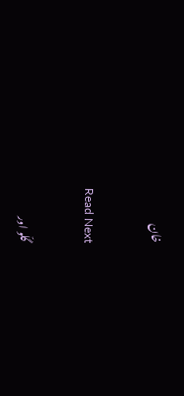خان

Read Next

گلّو اور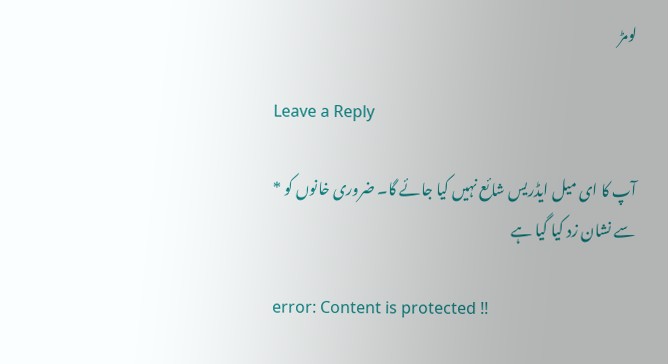لومڑ

Leave a Reply

آپ کا ای میل ایڈریس شائع نہیں کیا جائے گا۔ ضروری خانوں کو * سے نشان زد کیا گیا ہے

error: Content is protected !!